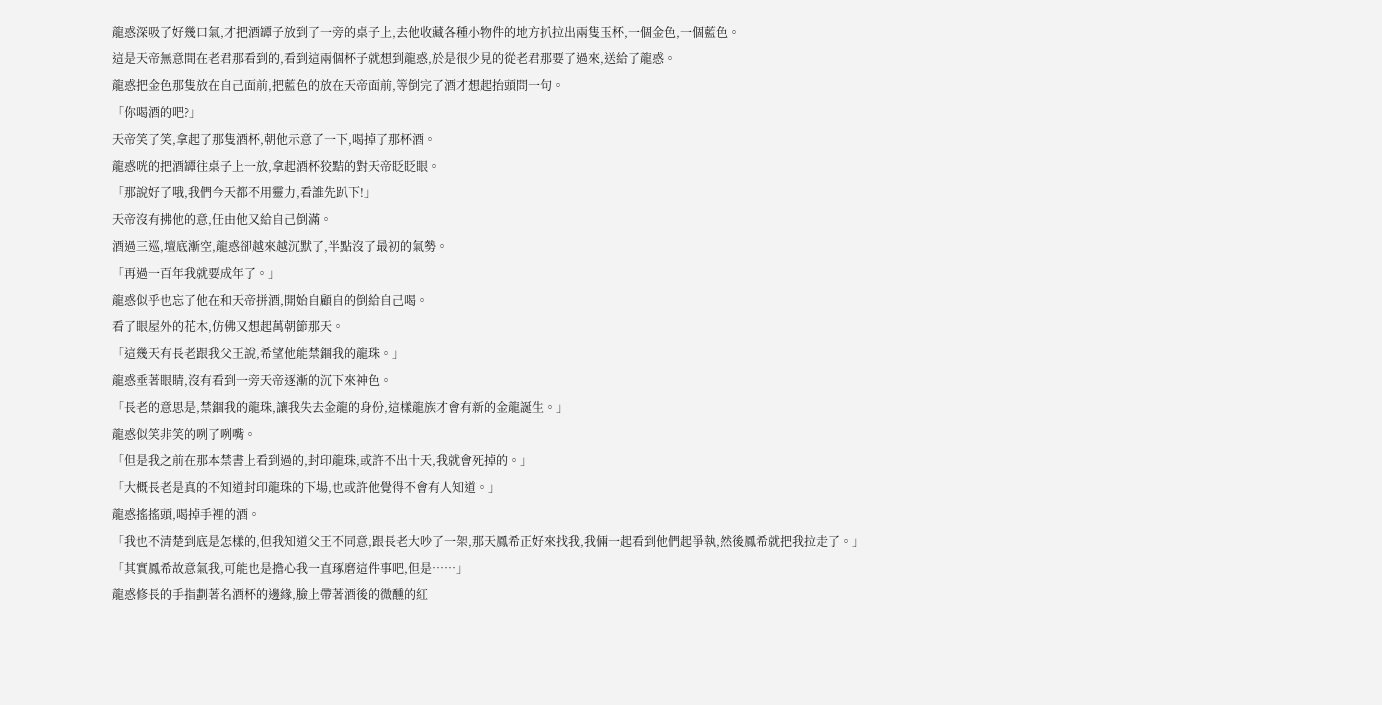龍惑深吸了好幾口氣,才把酒罈子放到了一旁的桌子上,去他收藏各種小物件的地方扒拉出兩隻玉杯,一個金色,一個藍色。
這是天帝無意間在老君那看到的,看到這兩個杯子就想到龍惑,於是很少見的從老君那要了過來,送給了龍惑。
龍惑把金色那隻放在自己面前,把藍色的放在天帝面前,等倒完了酒才想起抬頭問一句。
「你喝酒的吧?」
天帝笑了笑,拿起了那隻酒杯,朝他示意了一下,喝掉了那杯酒。
龍惑咣的把酒罈往桌子上一放,拿起酒杯狡黠的對天帝眨眨眼。
「那說好了哦,我們今天都不用靈力,看誰先趴下!」
天帝沒有拂他的意,任由他又給自己倒滿。
酒過三巡,壇底漸空,龍惑卻越來越沉默了,半點沒了最初的氣勢。
「再過一百年我就要成年了。」
龍惑似乎也忘了他在和天帝拼酒,開始自顧自的倒給自己喝。
看了眼屋外的花木,仿佛又想起萬朝節那天。
「這幾天有長老跟我父王說,希望他能禁錮我的龍珠。」
龍惑垂著眼睛,沒有看到一旁天帝逐漸的沉下來神色。
「長老的意思是,禁錮我的龍珠,讓我失去金龍的身份,這樣龍族才會有新的金龍誕生。」
龍惑似笑非笑的咧了咧嘴。
「但是我之前在那本禁書上看到過的,封印龍珠,或許不出十天,我就會死掉的。」
「大概長老是真的不知道封印龍珠的下場,也或許他覺得不會有人知道。」
龍惑搖搖頭,喝掉手裡的酒。
「我也不清楚到底是怎樣的,但我知道父王不同意,跟長老大吵了一架,那天鳳希正好來找我,我倆一起看到他們起爭執,然後鳳希就把我拉走了。」
「其實鳳希故意氣我,可能也是擔心我一直琢磨這件事吧,但是……」
龍惑修長的手指劃著名酒杯的邊緣,臉上帶著酒後的微醺的紅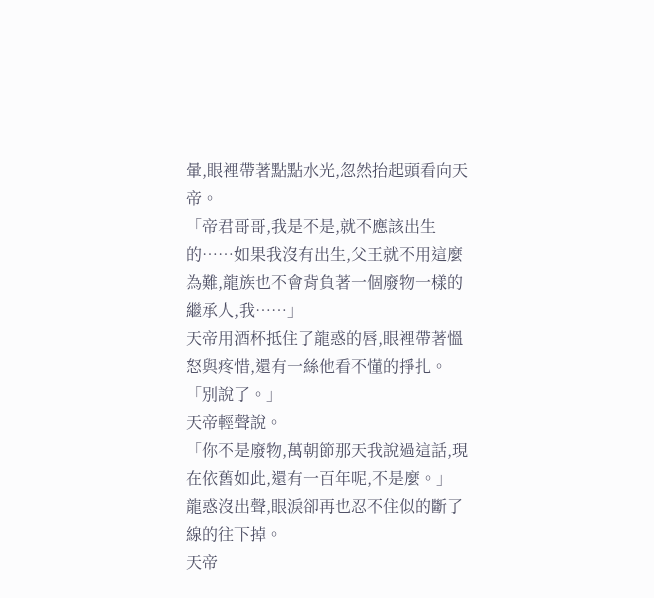暈,眼裡帶著點點水光,忽然抬起頭看向天帝。
「帝君哥哥,我是不是,就不應該出生的……如果我沒有出生,父王就不用這麼為難,龍族也不會背負著一個廢物一樣的繼承人,我……」
天帝用酒杯抵住了龍惑的唇,眼裡帶著慍怒與疼惜,還有一絲他看不懂的掙扎。
「別說了。」
天帝輕聲說。
「你不是廢物,萬朝節那天我說過這話,現在依舊如此,還有一百年呢,不是麼。」
龍惑沒出聲,眼淚卻再也忍不住似的斷了線的往下掉。
天帝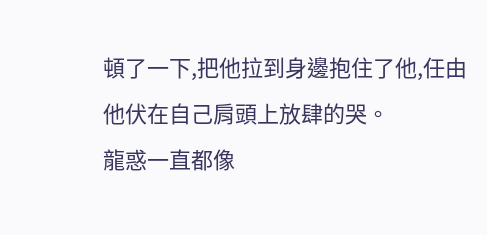頓了一下,把他拉到身邊抱住了他,任由他伏在自己肩頭上放肆的哭。
龍惑一直都像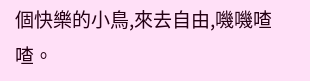個快樂的小鳥,來去自由,嘰嘰喳喳。